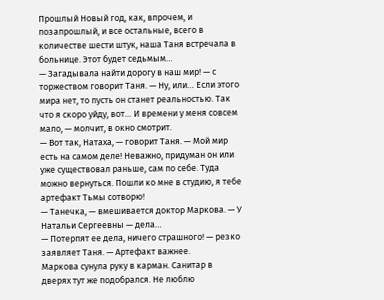Прошлый Новый год, как, впрочем, и позапрошлый, и все остальные, всего в количестве шести штук, наша Таня встречала в больнице. Этот будет седьмым…
— Загадывала найти дорогу в наш мир! — с торжеством говорит Таня. — Ну, или… Если этого мира нет, то пусть он станет реальностью. Так что я скоро уйду, вот… И времени у меня совсем мало, — молчит, в окно смотрит.
— Вот так, Натаха, — говорит Таня. — Мой мир есть на самом деле! Неважно, придуман он или уже существовал раньше, сам по себе. Туда можно вернуться. Пошли ко мне в студию, я тебе артефакт Тьмы сотворю!
— Танечка, — вмешивается доктор Маркова. — У Натальи Сергеевны — дела…
— Потерпят ее дела, ничего страшного! — резко заявляет Таня. — Артефакт важнее.
Маркова сунула руку в карман. Санитар в дверях тут же подобрался. Не люблю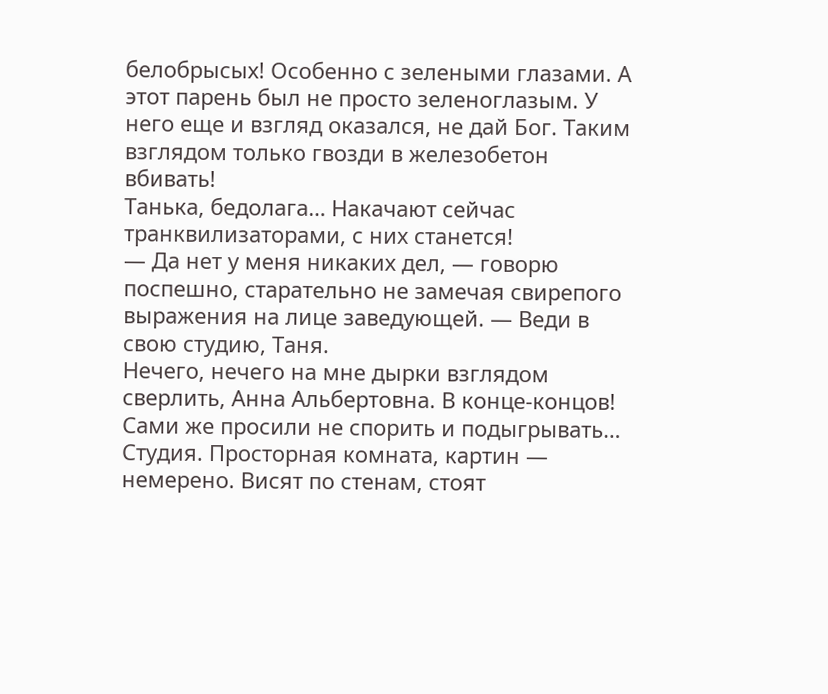белобрысых! Особенно с зелеными глазами. А этот парень был не просто зеленоглазым. У него еще и взгляд оказался, не дай Бог. Таким взглядом только гвозди в железобетон вбивать!
Танька, бедолага… Накачают сейчас транквилизаторами, с них станется!
— Да нет у меня никаких дел, — говорю поспешно, старательно не замечая свирепого выражения на лице заведующей. — Веди в свою студию, Таня.
Нечего, нечего на мне дырки взглядом сверлить, Анна Альбертовна. В конце-концов! Сами же просили не спорить и подыгрывать…
Студия. Просторная комната, картин — немерено. Висят по стенам, стоят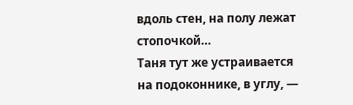вдоль стен, на полу лежат стопочкой…
Таня тут же устраивается на подоконнике, в углу, —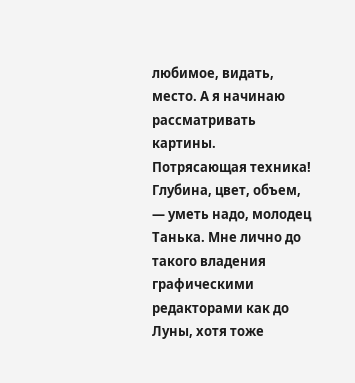любимое, видать, место. А я начинаю рассматривать картины.
Потрясающая техника! Глубина, цвет, объем, — уметь надо, молодец Танька. Мне лично до такого владения графическими редакторами как до Луны, хотя тоже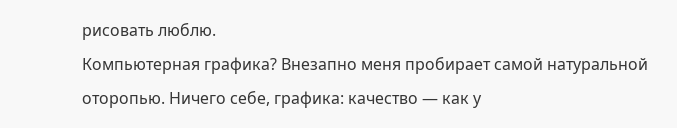рисовать люблю.
Компьютерная графика? Внезапно меня пробирает самой натуральной оторопью. Ничего себе, графика: качество — как у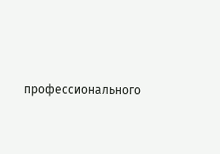профессионального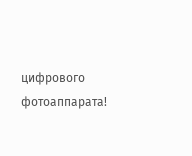цифрового фотоаппарата!